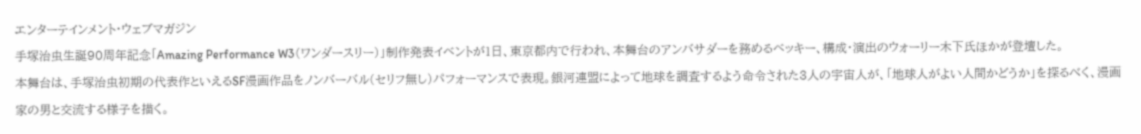エンターテインメント・ウェブマガジン
手塚治虫生誕90周年記念「Amazing Performance W3(ワンダースリー)」制作発表イベントが1日、東京都内で行われ、本舞台のアンバサダーを務めるベッキー、構成・演出のウォーリー木下氏ほかが登壇した。
本舞台は、手塚治虫初期の代表作といえるSF漫画作品をノンバーバル(セリフ無し)パフォーマンスで表現。銀河連盟によって地球を調査するよう命令された3人の宇宙人が、「地球人がよい人間かどうか」を探るべく、漫画家の男と交流する様子を描く。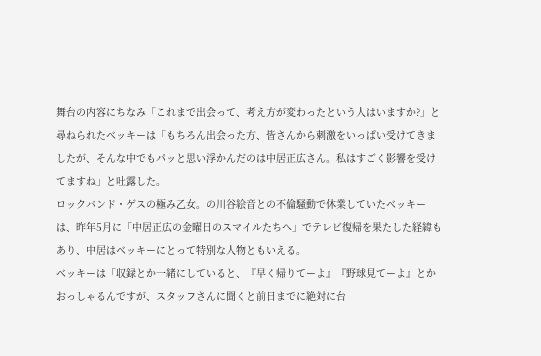舞台の内容にちなみ「これまで出会って、考え方が変わったという人はいますか?」と尋ねられたベッキーは「もちろん出会った方、皆さんから刺激をいっぱい受けてきましたが、そんな中でもパッと思い浮かんだのは中居正広さん。私はすごく影響を受けてますね」と吐露した。
ロックバンド・ゲスの極み乙女。の川谷絵音との不倫騒動で休業していたベッキーは、昨年5月に「中居正広の金曜日のスマイルたちへ」でテレビ復帰を果たした経緯もあり、中居はベッキーにとって特別な人物ともいえる。
ベッキーは「収録とか一緒にしていると、『早く帰りてーよ』『野球見てーよ』とかおっしゃるんですが、スタッフさんに聞くと前日までに絶対に台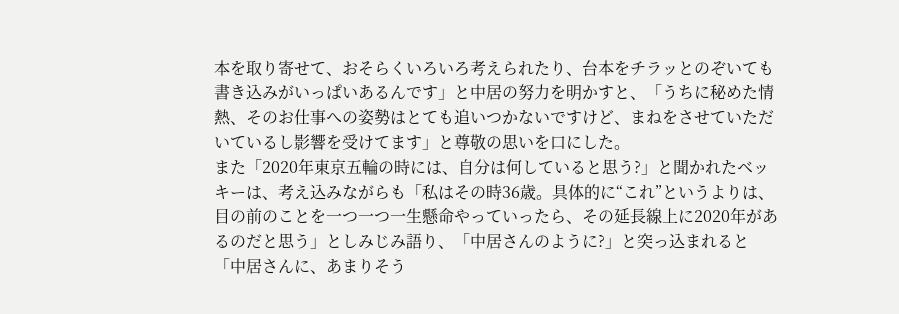本を取り寄せて、おそらくいろいろ考えられたり、台本をチラッとのぞいても書き込みがいっぱいあるんです」と中居の努力を明かすと、「うちに秘めた情熱、そのお仕事への姿勢はとても追いつかないですけど、まねをさせていただいているし影響を受けてます」と尊敬の思いを口にした。
また「2020年東京五輪の時には、自分は何していると思う?」と聞かれたベッキーは、考え込みながらも「私はその時36歳。具体的に“これ”というよりは、目の前のことを一つ一つ一生懸命やっていったら、その延長線上に2020年があるのだと思う」としみじみ語り、「中居さんのように?」と突っ込まれると「中居さんに、あまりそう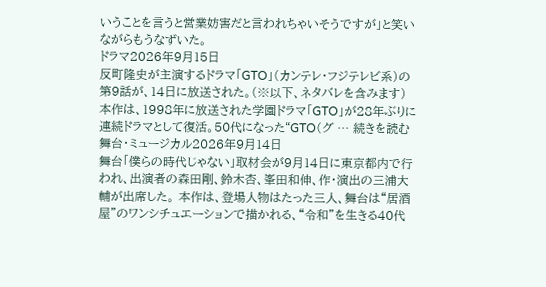いうことを言うと営業妨害だと言われちゃいそうですが」と笑いながらもうなずいた。
ドラマ2026年9月15日
反町隆史が主演するドラマ「GTO」(カンテレ・フジテレビ系)の第9話が、14日に放送された。(※以下、ネタバレを含みます) 本作は、1998年に放送された学園ドラマ「GTO」が28年ぶりに連続ドラマとして復活。50代になった“GTO(グ … 続きを読む
舞台・ミュージカル2026年9月14日
舞台「僕らの時代じゃない」取材会が9月14日に東京都内で行われ、出演者の森田剛、鈴木杏、峯田和伸、作・演出の三浦大輔が出席した。 本作は、登場人物はたった三人、舞台は“居酒屋”のワンシチュエーションで描かれる、“令和”を生きる40代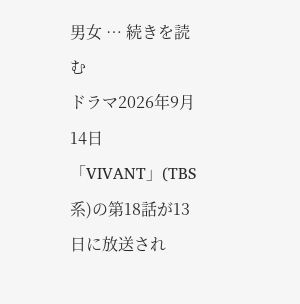男女 … 続きを読む
ドラマ2026年9月14日
「VIVANT」(TBS系)の第18話が13日に放送され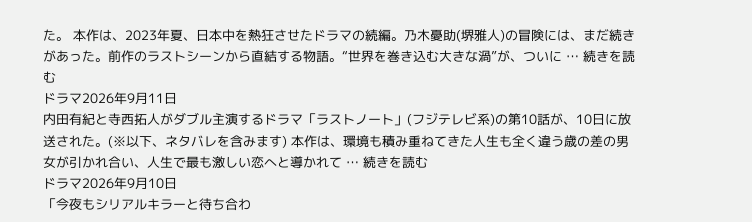た。 本作は、2023年夏、日本中を熱狂させたドラマの続編。乃木憂助(堺雅人)の冒険には、まだ続きがあった。前作のラストシーンから直結する物語。“世界を巻き込む大きな渦”が、ついに … 続きを読む
ドラマ2026年9月11日
内田有紀と寺西拓人がダブル主演するドラマ「ラストノート」(フジテレビ系)の第10話が、10日に放送された。(※以下、ネタバレを含みます) 本作は、環境も積み重ねてきた人生も全く違う歳の差の男女が引かれ合い、人生で最も激しい恋へと導かれて … 続きを読む
ドラマ2026年9月10日
「今夜もシリアルキラーと待ち合わ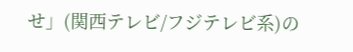せ」(関西テレビ/フジテレビ系)の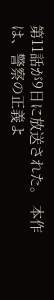第11話が9日に放送された。 本作は、警察の正義よ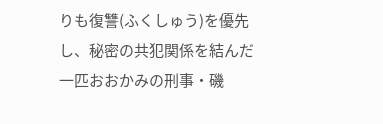りも復讐(ふくしゅう)を優先し、秘密の共犯関係を結んだ一匹おおかみの刑事・磯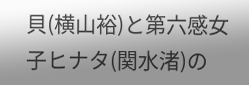貝(横山裕)と第六感女子ヒナタ(関水渚)の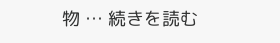物 … 続きを読む